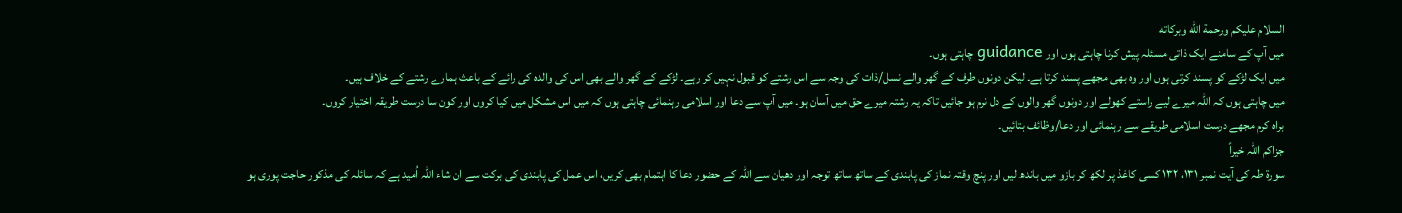السلام علیکم ورحمة الله وبرکاته
میں آپ کے سامنے ایک ذاتی مسئلہ پیش کرنا چاہتی ہوں اور guidance چاہتی ہوں۔
میں ایک لڑکے کو پسند کرتی ہوں اور وہ بھی مجھے پسند کرتا ہے۔ لیکن دونوں طرف کے گھر والے نسل/ذات کی وجہ سے اس رشتے کو قبول نہیں کر رہے۔ لڑکے کے گھر والے بھی اس کی والدہ کی رائے کے باعث ہمارے رشتے کے خلاف ہیں۔
میں چاہتی ہوں کہ اللہ میرے لیے راستے کھولے اور دونوں گھر والوں کے دل نرم ہو جائیں تاکہ یہ رشتہ میرے حق میں آسان ہو۔ میں آپ سے دعا اور اسلامی رہنمائی چاہتی ہوں کہ میں اس مشکل میں کیا کروں اور کون سا درست طریقہ اختیار کروں۔
براہ کرم مجھے درست اسلامی طریقے سے رہنمائی اور دعا/وظائف بتائیں۔
جزاکم اللہ خیراً
سورۃ طہ کی آیت نمبر ۱۳۱، ۱۳۲ کسی کاغذ پر لکھ کر بازو میں باندھ لیں اور پنچ وقتہ نماز کی پابندی کے ساتھ ساتھ توجہ اور دھیان سے اللہ کے حضور دعا کا اہتمام بھی کریں، اس عمل کی پابندی کی برکت سے ان شاء اللہ اُمید ہے کہ سائلہ کی مذکور حاجت پوری ہو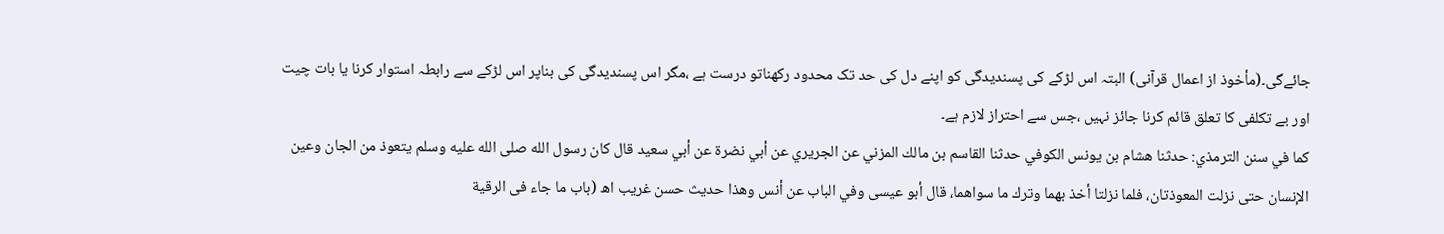جائےگی۔(مأخوذ از اعمال قرآنی) البتہ اس لڑکے کی پسندیدگی کو اپنے دل کی حد تک محدود رکھناتو درست ہے ،مگر اس پسندیدگی کی بناپر اس لڑکے سے رابطہ استوار کرنا یا بات چیت اور بے تکلفی کا تعلق قائم کرنا جائز نہیں ،جس سے احتراز لازم ہے۔
کما في سنن الترمذي: حدثنا هشام بن يونس الكوفي حدثنا القاسم بن مالك المزني عن الجريري عن أبي نضرة عن أبي سعيد قال كان رسول الله صلى الله عليه وسلم يتعوذ من الجان وعين الإنسان حتى نزلت المعوذتان، فلما نزلتا أخذ بهما وترك ما سواهما، قال أبو عيسى وفي الباب عن أنس وهذا حديث حسن غريب اھ (باب ما جاء فی الرقیة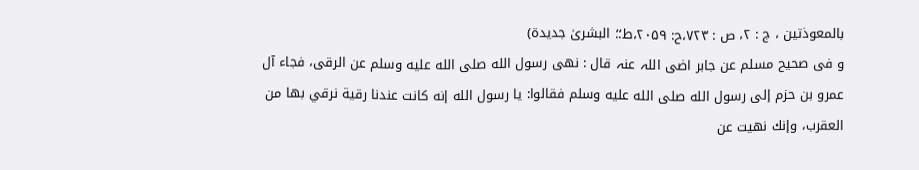بالمعوذتین ، ج : ۲، ص : ۷۲۳،ح: ۲۰۵۹،ط؛؛ البشریٰ جدیدة)
و فی صحیح مسلم عن جابر اضی اللہ عنہ قال : نهى رسول الله صلى الله عليه وسلم عن الرقى، فجاء آل عمرو بن حزم إلى رسول الله صلى الله عليه وسلم فقالوا: يا رسول الله إنه كانت عندنا رقية نرقي بها من العقرب، وإنك نهيت عن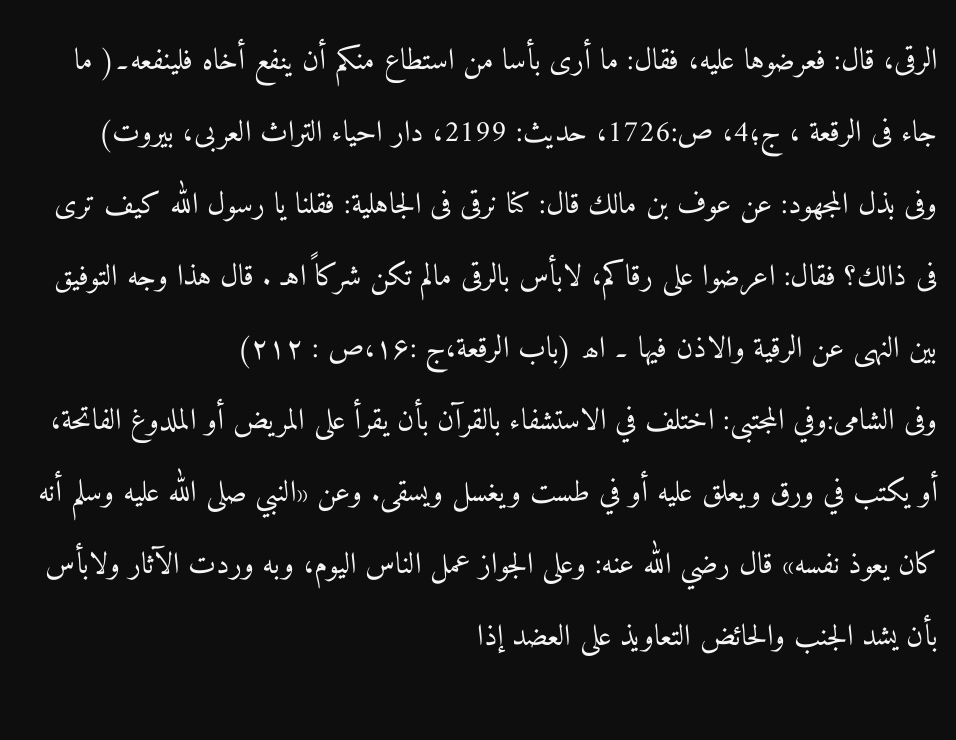الرقى، قال: فعرضوها عليه، فقال: ما أرى بأسا من استطاع منكم أن ينفع أخاه فلينفعه۔( ما جاء فی الرقعة ، ج؛4، ص:1726، حدیث: 2199، دار احیاء التراث العربی، بیروت)
وفى بذل المجهود: عن عوف بن مالك قال: كنا نرقى فى الجاهلية: فقلنا يا رسول الله كيف ترى فى ذالك؟ فقال: اعرضوا على رقاكم، لابأس بالرقى مالم تكن شركاً اهـ . قال هذا وجه التوفيق بين النهى عن الرقية والاذن فیها ۔ اھ (باب الرقعة،ج :۱۶،ص : ۲۱۲)
وفی الشامی:وفي المجتبى: اختلف في الاستشفاء بالقرآن بأن يقرأ على المريض أو الملدوغ الفاتحة، أو يكتب في ورق ويعلق عليه أو في طست ويغسل ويسقى. وعن «النبي صلى الله عليه وسلم أنه كان يعوذ نفسه» قال رضي الله عنه: وعلى الجواز عمل الناس اليوم، وبه وردت الآثار ولابأس بأن يشد الجنب والحائض التعاويذ على العضد إذا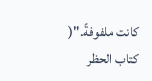كانت ملفوفةً."( كتاب الحظر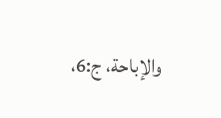والإباحة، ج:6،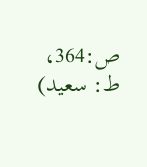ص:364، ط: سعيد)